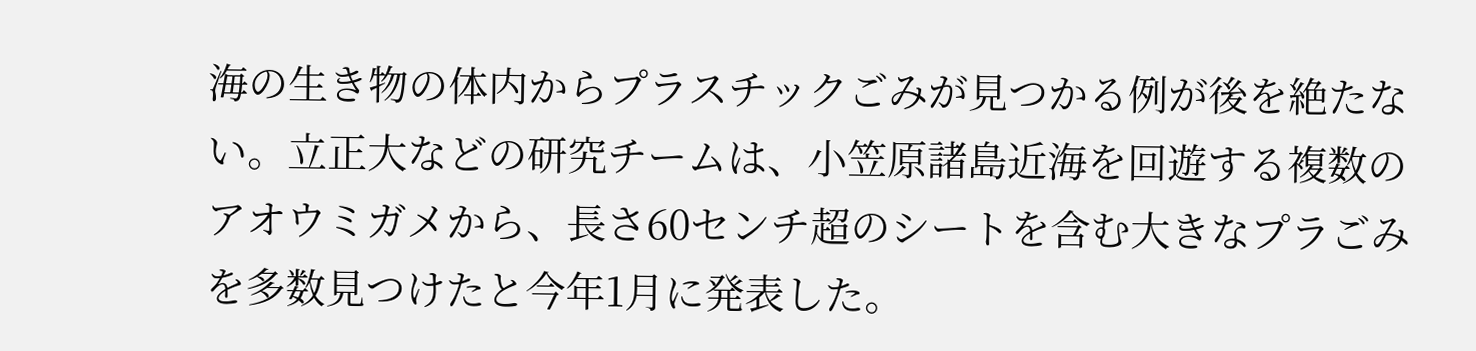海の生き物の体内からプラスチックごみが見つかる例が後を絶たない。立正大などの研究チームは、小笠原諸島近海を回遊する複数のアオウミガメから、長さ60センチ超のシートを含む大きなプラごみを多数見つけたと今年1月に発表した。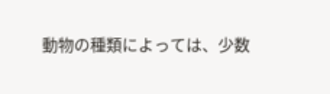動物の種類によっては、少数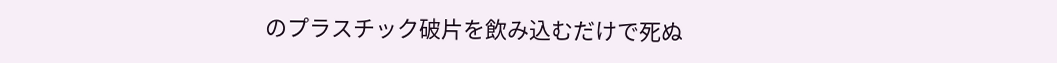のプラスチック破片を飲み込むだけで死ぬ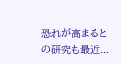恐れが高まるとの研究も最近...